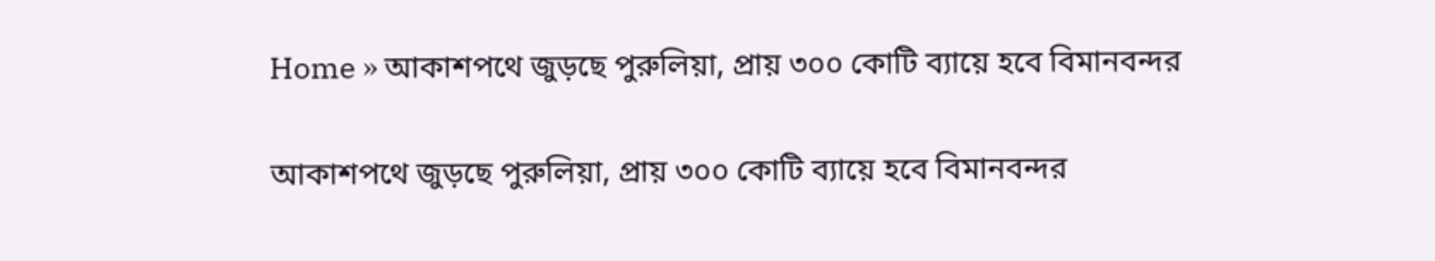Home » আকাশপথে জুড়ছে পুরুলিয়া, প্রায় ৩০০ কোটি ব্যায়ে হবে বিমানবন্দর

আকাশপথে জুড়ছে পুরুলিয়া, প্রায় ৩০০ কোটি ব্যায়ে হবে বিমানবন্দর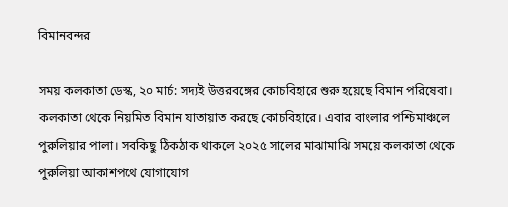বিমানবন্দর

সময় কলকাতা ডেস্ক, ২০ মার্চ: সদ্যই উত্তরবঙ্গের কোচবিহারে শুরু হয়েছে বিমান পরিষেবা। কলকাতা থেকে নিয়মিত বিমান যাতায়াত করছে কোচবিহারে। এবার বাংলার পশ্চিমাঞ্চলে পুরুলিয়ার পালা। সবকিছু ঠিকঠাক থাকলে ২০২৫ সালের মাঝামাঝি সময়ে কলকাতা থেকে পুরুলিয়া আকাশপথে যোগাযোগ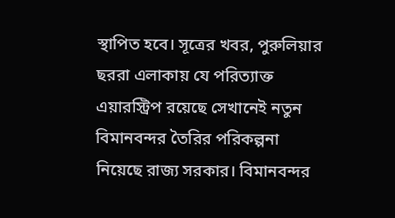স্থাপিত হবে। সূত্রের খবর, পুরুলিয়ার ছররা এলাকায় যে পরিত্যাক্ত এয়ারস্ট্রিপ রয়েছে সেখানেই নতুন বিমানবন্দর তৈরির পরিকল্পনা নিয়েছে রাজ্য সরকার। বিমানবন্দর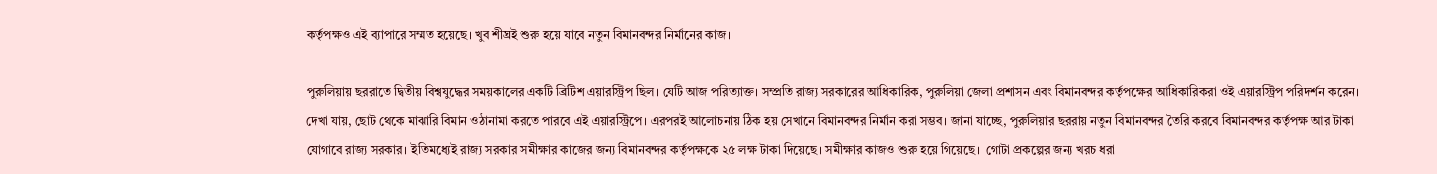কর্তৃপক্ষও এই ব্যাপারে সম্মত হয়েছে। খুব শীঘ্রই শুরু হয়ে যাবে নতুন বিমানবন্দর নির্মানের কাজ।

পুরুলিয়ায় ছররাতে দ্বিতীয় বিশ্বযুদ্ধের সময়কালের একটি ব্রিটিশ এয়ারস্ট্রিপ ছিল। যেটি আজ পরিত্যাক্ত। সম্প্রতি রাজ্য সরকারের আধিকারিক, পুরুলিয়া জেলা প্রশাসন এবং বিমানবন্দর কর্তৃপক্ষের আধিকারিকরা ওই এয়ারস্ট্রিপ পরিদর্শন করেন। দেখা যায়, ছোট থেকে মাঝারি বিমান ওঠানামা করতে পারবে এই এয়ারস্ট্রিপে। এরপরই আলোচনায় ঠিক হয় সেখানে বিমানবন্দর নির্মান করা সম্ভব। জানা যাচ্ছে, পুরুলিয়ার ছররায় নতুন বিমানবন্দর তৈরি করবে বিমানবন্দর কর্তৃপক্ষ আর টাকা যোগাবে রাজ্য সরকার। ইতিমধ্যেই রাজ্য সরকার সমীক্ষার কাজের জন্য বিমানবন্দর কর্তৃপক্ষকে ২৫ লক্ষ টাকা দিয়েছে। সমীক্ষার কাজও শুরু হয়ে গিয়েছে।  গোটা প্রকল্পের জন্য খরচ ধরা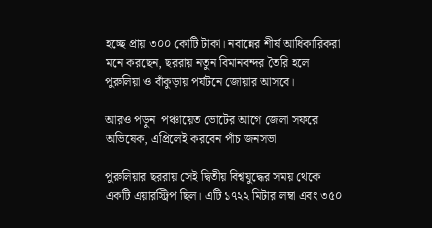হচ্ছে প্রায় ৩০০ কোটি টাকা। নবান্নের শীর্ষ আধিকারিকরা মনে করছেন, ছররায় নতুন বিমানবন্দর তৈরি হলে  পুরুলিয়া ও বাঁকুড়ায় পর্যটনে জোয়ার আসবে।

আরও পড়ুন  পঞ্চায়েত ভোটের আগে জেলা সফরে অভিষেক, এপ্রিলেই করবেন পাঁচ জনসভা

পুরুলিয়ার ছররায় সেই দ্বিতীয় বিশ্বযুদ্ধের সময় থেকে একটি এয়ারস্ট্রিপ ছিল। এটি ১৭২২ মিটার লম্বা এবং ৩৫০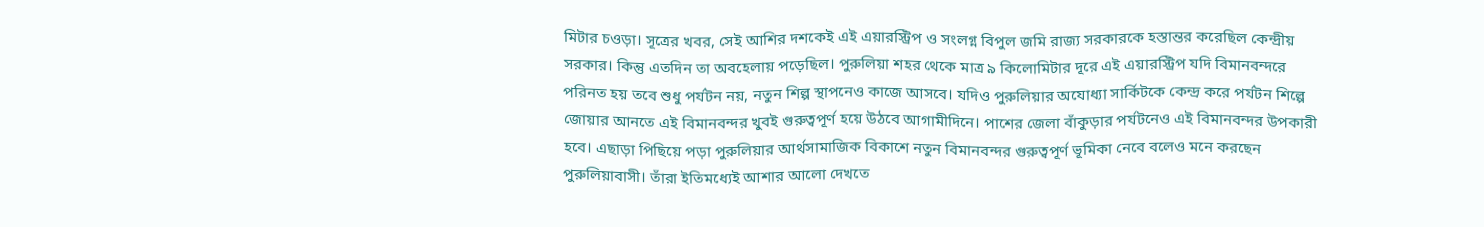মিটার চওড়া। সূত্রের খবর, সেই আশির দশকেই এই এয়ারস্ট্রিপ ও সংলগ্ন বিপুল জমি রাজ্য সরকারকে হস্তান্তর করেছিল কেন্দ্রীয় সরকার। কিন্তু এতদিন তা অবহেলায় পড়েছিল। পুরুলিয়া শহর থেকে মাত্র ৯ কিলোমিটার দূরে এই এয়ারস্ট্রিপ যদি বিমানবন্দরে পরিনত হয় তবে শুধু পর্যটন নয়, নতুন শিল্প স্থাপনেও কাজে আসবে। যদিও পুরুলিয়ার অযোধ্যা সার্কিটকে কেন্দ্র করে পর্যটন শিল্পে জোয়ার আনতে এই বিমানবন্দর খুবই গুরুত্বপূর্ণ হয়ে উঠবে আগামীদিনে। পাশের জেলা বাঁকুড়ার পর্যটনেও এই বিমানবন্দর উপকারী হবে। এছাড়া পিছিয়ে পড়া পুরুলিয়ার আর্থসামাজিক বিকাশে নতুন বিমানবন্দর গুরুত্বপূর্ণ ভূমিকা নেবে বলেও মনে করছেন পুরুলিয়াবাসী। তাঁরা ইতিমধ্যেই আশার আলো দেখতে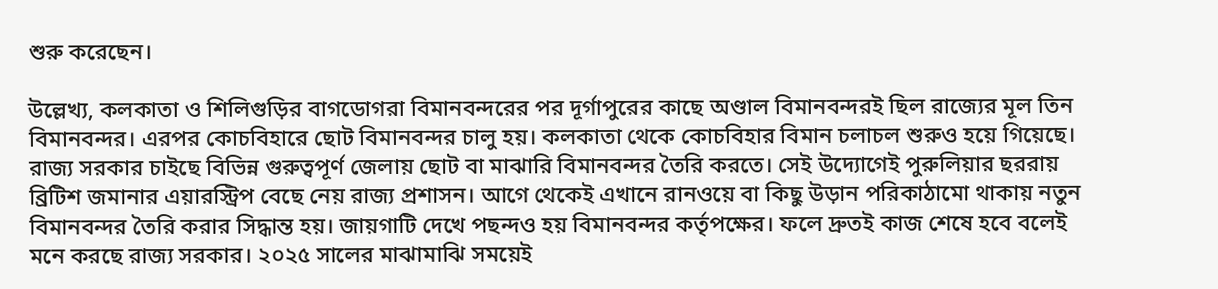শুরু করেছেন।

উল্লেখ্য, কলকাতা ও শিলিগুড়ির বাগডোগরা বিমানবন্দরের পর দূর্গাপুরের কাছে অণ্ডাল বিমানবন্দরই ছিল রাজ্যের মূল তিন বিমানবন্দর। এরপর কোচবিহারে ছোট বিমানবন্দর চালু হয়। কলকাতা থেকে কোচবিহার বিমান চলাচল শুরুও হয়ে গিয়েছে। রাজ্য সরকার চাইছে বিভিন্ন গুরুত্বপূর্ণ জেলায় ছোট বা মাঝারি বিমানবন্দর তৈরি করতে। সেই উদ্যোগেই পুরুলিয়ার ছররায় ব্রিটিশ জমানার এয়ারস্ট্রিপ বেছে নেয় রাজ্য প্রশাসন। আগে থেকেই এখানে রানওয়ে বা কিছু উড়ান পরিকাঠামো থাকায় নতুন বিমানবন্দর তৈরি করার সিদ্ধান্ত হয়। জায়গাটি দেখে পছন্দও হয় বিমানবন্দর কর্তৃপক্ষের। ফলে দ্রুতই কাজ শেষে হবে বলেই মনে করছে রাজ্য সরকার। ২০২৫ সালের মাঝামাঝি সময়েই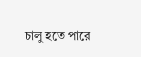চালু হতে পারে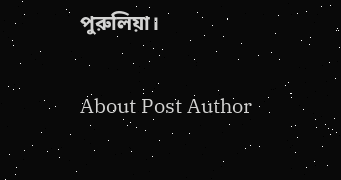পুরুলিয়া।

About Post Author